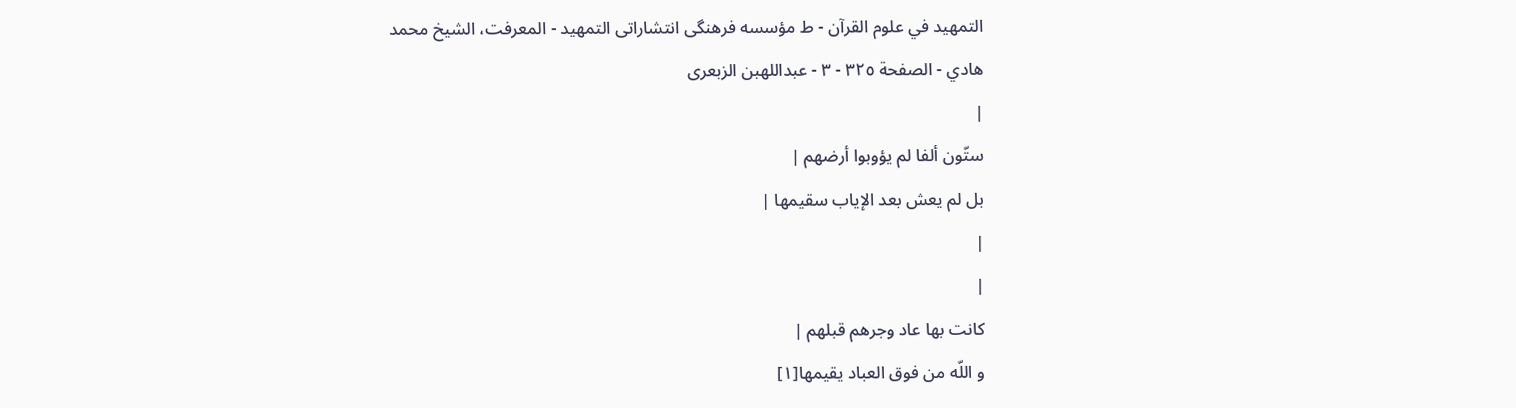التمهيد في علوم القرآن - ط مؤسسه فرهنگى انتشاراتى التمهيد - المعرفت، الشيخ محمد هادي - الصفحة ٣٢٥ - ٣ - عبداللهبن الزبعرى
|
ستّون ألفا لم يؤوبوا أرضهم |
بل لم يعش بعد الإياب سقيمها |
|
|
كانت بها عاد وجرهم قبلهم |
و اللّه من فوق العباد يقيمها[١]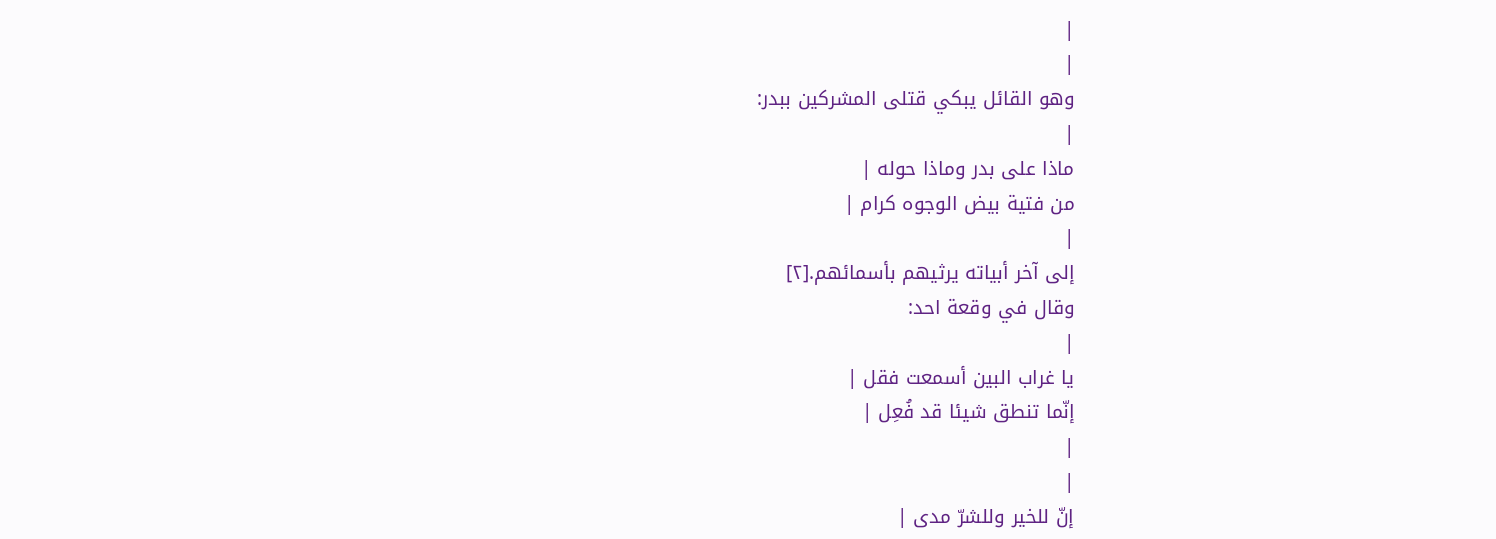|
|
وهو القائل يبكي قتلى المشركين ببدر:
|
ماذا على بدر وماذا حوله |
من فتية بيض الوجوه كرام |
|
إلى آخر أبياته يرثيهم بأسمائهم.[٢]
وقال في وقعة احد:
|
يا غراب البين أسمعت فقل |
إنّما تنطق شيئا قد فُعِل |
|
|
إنّ للخير وللشرّ مدى |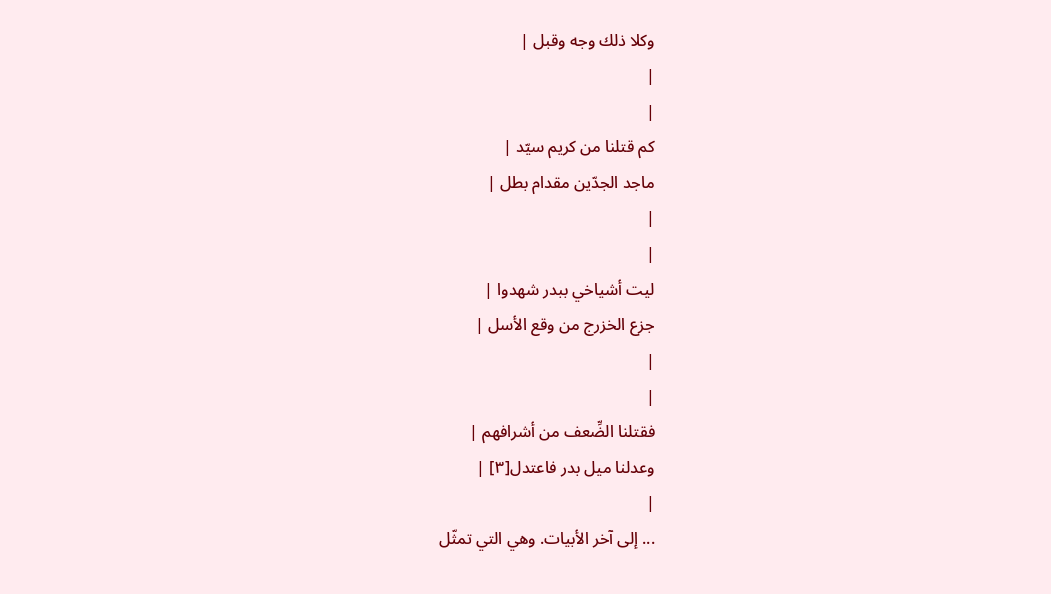وكلا ذلك وجه وقبل |
|
|
كم قتلنا من كريم سيّد |
ماجد الجدّين مقدام بطل |
|
|
ليت أشياخي ببدر شهدوا |
جزع الخزرج من وقع الأسل |
|
|
فقتلنا الضِّعف من أشرافهم |
وعدلنا ميل بدر فاعتدل[٣] |
|
... إلى آخر الأبيات. وهي التي تمثّل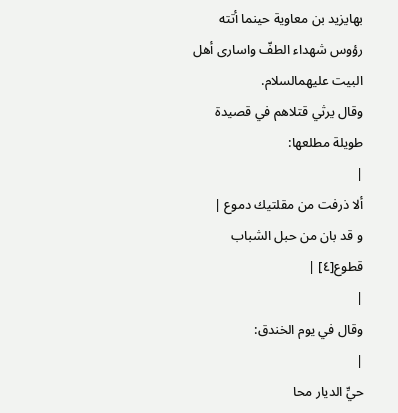بهايزيد بن معاوية حينما أتته رؤوس شهداء الطفّ واسارى أهل البيت عليهمالسلام.
وقال يرثي قتلاهم في قصيدة طويلة مطلعها:
|
ألا ذرفت من مقلتيك دموع |
و قد بان من حبل الشباب قطوع[٤] |
|
وقال في يوم الخندق:
|
حيِّ الديار محا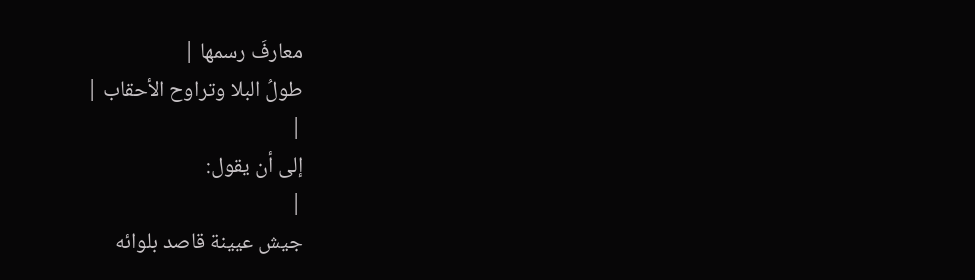معارفَ رسمها |
طولُ البلا وتراوح الأحقاب |
|
إلى أن يقول:
|
جيش عيينة قاصد بلوائه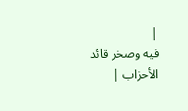|
فيه وصخر قائد الأحزاب |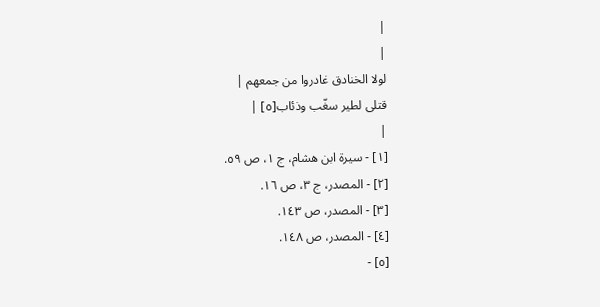|
|
لولا الخنادق غادروا من جمعهم |
قتلى لطير سغّب وذئاب[٥] |
|
[١] - سيرة ابن هشام، ج ١، ص ٥٩.
[٢] - المصدر، ج ٣، ص ١٦.
[٣] - المصدر، ص ١٤٣.
[٤] - المصدر، ص ١٤٨.
[٥] -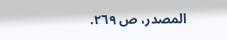المصدر، ص ٢٦٩.